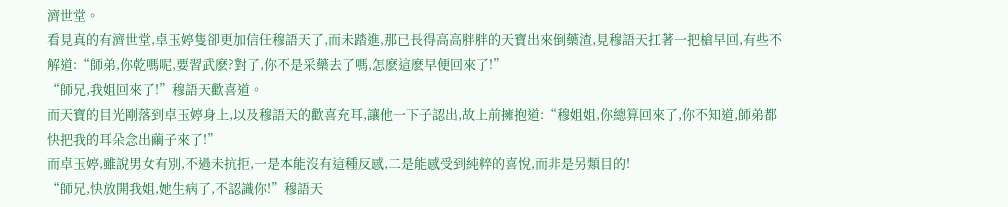濟世堂。
看見真的有濟世堂,卓玉婷隻卻更加信任穆語天了,而未踏進,那已長得高高胖胖的天寶出來倒藥渣,見穆語天扛著一把槍早回,有些不解道:“師弟,你乾嗎呢,要習武麽?對了,你不是采藥去了嗎,怎麽這麽早便回來了!”
“師兄,我姐回來了!”穆語天歡喜道。
而天寶的目光剛落到卓玉婷身上,以及穆語天的歡喜充耳,讓他一下子認出,故上前擁抱道:“穆姐姐,你總算回來了,你不知道,師弟都快把我的耳朵念出繭子來了!”
而卓玉婷,雖說男女有別,不過未抗拒,一是本能沒有這種反感,二是能感受到純粹的喜悅,而非是另類目的!
“師兄,快放開我姐,她生病了,不認識你!”穆語天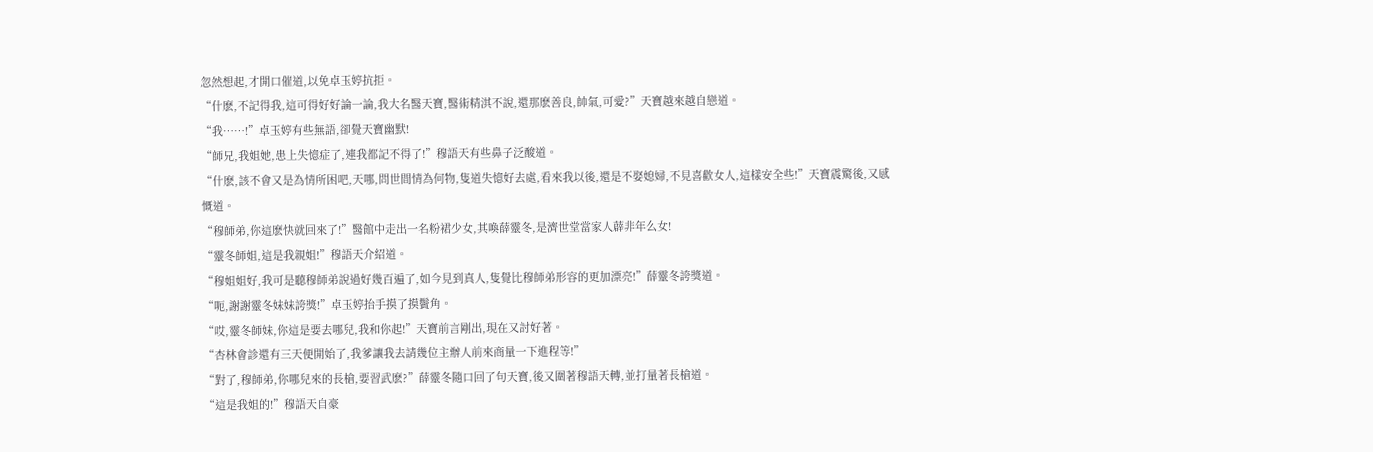忽然想起,才開口催道,以免卓玉婷抗拒。
“什麽,不記得我,這可得好好論一論,我大名醫天寶,醫術精淇不說,還那麽善良,帥氣,可愛?”天寶越來越自戀道。
“我……!”卓玉婷有些無語,卻覺天寶幽默!
“師兄,我姐她,患上失憶症了,連我都記不得了!”穆語天有些鼻子泛酸道。
“什麽,該不會又是為情所困吧,天哪,問世間情為何物,隻道失憶好去處,看來我以後,還是不娶媳婦,不見喜歡女人,這樣安全些!”天寶震驚後,又感慨道。
“穆師弟,你這麽快就回來了!”醫館中走出一名粉裙少女,其喚薛靈冬,是濟世堂當家人薜非年么女!
“靈冬師姐,這是我親姐!”穆語天介紹道。
“穆姐姐好,我可是聽穆師弟說過好幾百遍了,如今見到真人,隻覺比穆師弟形容的更加漂亮!”薛靈冬誇獎道。
“呃,謝謝靈冬妹妹誇獎!”卓玉婷抬手摸了摸鬢角。
“哎,靈冬師妹,你這是要去哪兒,我和你起!”天寶前言剛出,現在又討好著。
“杏林會診還有三天便開始了,我爹讓我去請幾位主辦人前來商量一下進程等!”
“對了,穆師弟,你哪兒來的長槍,要習武麽?”薛靈冬隨口回了句天寶,後又圍著穆語天轉,並打量著長槍道。
“這是我姐的!”穆語天自豪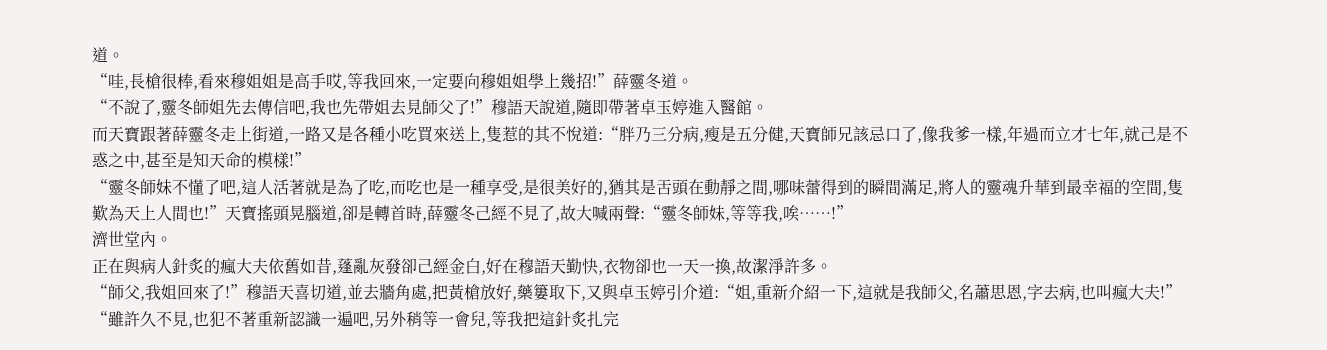道。
“哇,長槍很棒,看來穆姐姐是高手哎,等我回來,一定要向穆姐姐學上幾招!”薛靈冬道。
“不說了,靈冬師姐先去傳信吧,我也先帶姐去見師父了!”穆語天說道,隨即帶著卓玉婷進入醫館。
而天寶跟著薛靈冬走上街道,一路又是各種小吃買來送上,隻惹的其不悅道:“胖乃三分病,瘦是五分健,天寶師兄該忌口了,像我爹一樣,年過而立才七年,就己是不惑之中,甚至是知天命的模樣!”
“靈冬師妹不懂了吧,這人活著就是為了吃,而吃也是一種享受,是很美好的,猶其是舌頭在動靜之間,哪味蕾得到的瞬間滿足,將人的靈魂升華到最幸福的空間,隻歎為天上人間也!”天寶搖頭晃腦道,卻是轉首時,薛靈冬己經不見了,故大喊兩聲:“靈冬師妹,等等我,唉……!”
濟世堂內。
正在與病人針炙的瘋大夫依舊如昔,蓬亂灰發卻己經金白,好在穆語天勤快,衣物卻也一天一換,故潔淨許多。
“師父,我姐回來了!”穆語天喜切道,並去牆角處,把黃槍放好,藥簍取下,又與卓玉婷引介道:“姐,重新介紹一下,這就是我師父,名蕭思恩,字去病,也叫瘋大夫!”
“雖許久不見,也犯不著重新認識一遍吧,另外稍等一會兒,等我把這針炙扎完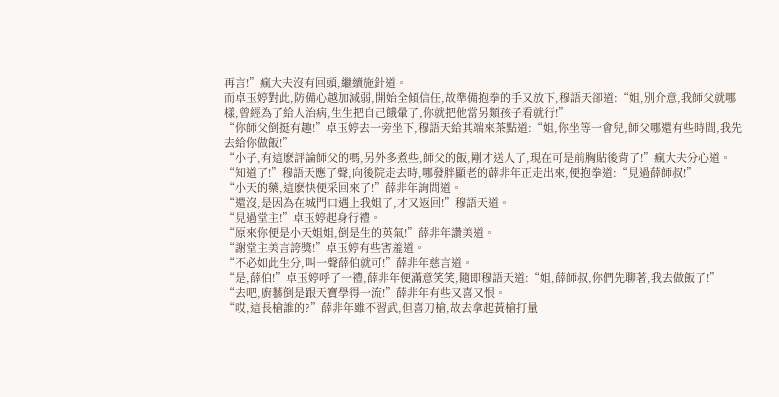再言!”瘋大夫沒有回頭,繼續施針道。
而卓玉婷對此,防備心越加減弱,開始全傾信任,故準備抱拳的手又放下,穆語天卻道:“姐,別介意,我師父就哪樣,曾經為了給人治病,生生把自己餓暈了,你就把他當另類孩子看就行!”
“你師父倒挺有趣!”卓玉婷去一旁坐下,穆語天給其端來茶點道:“姐,你坐等一會兒,師父哪還有些時間,我先去給你做飯!”
“小子,有這麽評論師父的嗎,另外多煮些,師父的飯,剛才送人了,現在可是前胸貼後背了!”瘋大夫分心道。
“知道了!”穆語天應了聲,向後院走去時,哪發胖顯老的薜非年正走出來,便抱拳道:“見過薛師叔!”
“小天的藥,這麽快便采回來了!”薛非年詢問道。
“還沒,是因為在城門口遇上我姐了,才又返回!”穆語天道。
“見過堂主!”卓玉婷起身行禮。
“原來你便是小天姐姐,倒是生的英氣!”薛非年讚美道。
“謝堂主美言誇獎!”卓玉婷有些害羞道。
“不必如此生分,叫一聲薛伯就可!”薛非年慈言道。
“是,薛伯!”卓玉婷呼了一禮,薛非年便滿意笑笑,隨即穆語天道:“姐,薛師叔,你們先聊著,我去做飯了!”
“去吧,廚藝倒是跟天寶學得一流!”薛非年有些又喜又恨。
“哎,這長槍誰的?”薛非年雖不習武,但喜刀槍,故去拿起黃槍打量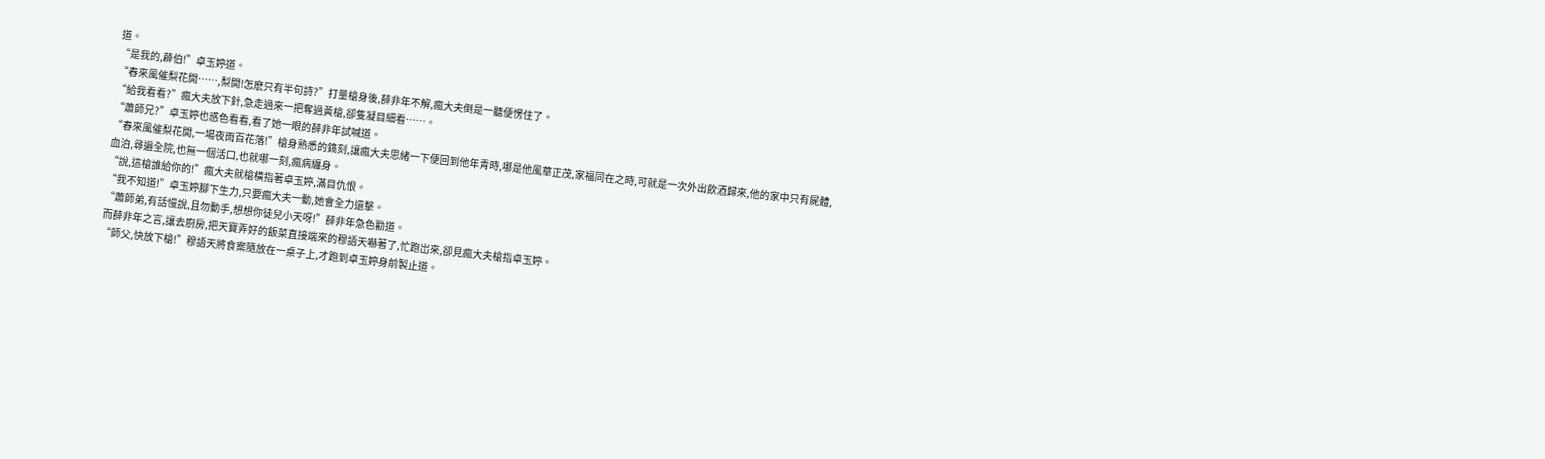道。
“是我的,薜伯!”卓玉婷道。
“春來風催梨花開……,梨開!怎麽只有半句詩?”打量槍身後,薛非年不解,瘋大夫倒是一聽便愣住了。
“給我看看?”瘋大夫放下針,急走過來一把奪過黃槍,卻隻凝目細看……。
“蕭師兄?”卓玉婷也惑色看看,看了她一眼的薛非年試喊道。
“春來風催梨花開,一場夜雨百花落!”槍身熟悉的鐫刻,讓瘋大夫思緒一下便回到他年青時,哪是他風華正茂,家福同在之時,可就是一次外出飲酒歸來,他的家中只有屍體,血泊,尋遍全院,也無一個活口,也就哪一刻,瘋病纏身。
“說,這槍誰給你的!”瘋大夫就槍橫指著卓玉婷,滿目仇恨。
“我不知道!”卓玉婷腳下生力,只要瘋大夫一動,她會全力還擊。
“蕭師弟,有話慢說,且勿動手,想想你徒兒小天呀!”薛非年急色勸道。
而薛非年之言,讓去廚房,把天寶弄好的飯菜直接端來的穆語天嚇著了,忙跑岀來,卻見瘋大夫槍指卓玉婷。
“師父,快放下槍!”穆語天將食案隨放在一桌子上,才跑到卓玉婷身前製止道。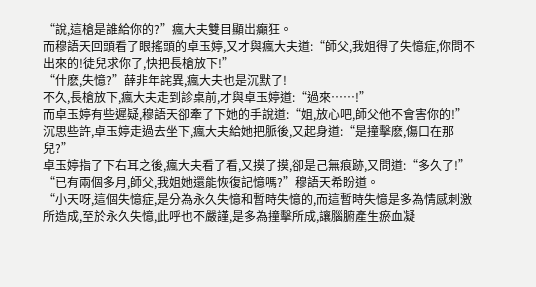“說,這槍是誰給你的?”瘋大夫雙目顯岀癲狂。
而穆語天回頭看了眼搖頭的卓玉婷,又才與瘋大夫道:“師父,我姐得了失憶症,你問不出來的!徒兒求你了,快把長槍放下!”
“什麽,失憶?”薛非年詫異,瘋大夫也是沉默了!
不久,長槍放下,瘋大夫走到診桌前,才與卓玉婷道:“過來……!”
而卓玉婷有些遲疑,穆語天卻牽了下她的手說道:“姐,放心吧,師父他不會害你的!”
沉思些許,卓玉婷走過去坐下,瘋大夫給她把脈後,又起身道:“是撞擊麽,傷口在那兒?”
卓玉婷指了下右耳之後,瘋大夫看了看,又摸了摸,卻是己無痕跡,又問道:“多久了!”
“已有兩個多月,師父,我姐她還能恢復記憶嗎?”穆語天希盼道。
“小天呀,這個失憶症,是分為永久失憶和暫時失憶的,而這暫時失憶是多為情感刺激所造成,至於永久失憶,此呼也不嚴謹,是多為撞擊所成,讓腦腑產生瘀血凝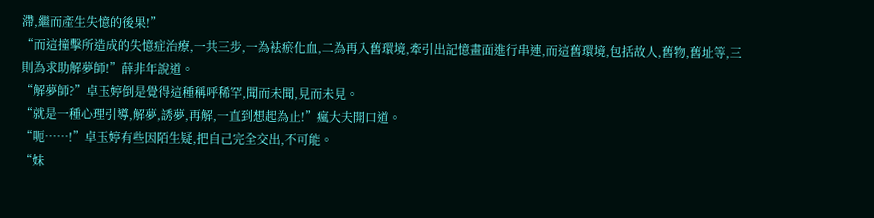滯,繼而產生失憶的後果!”
“而這撞擊所造成的失憶症治療,一共三步,一為袪瘀化血,二為再入舊環境,牽引出記憶畫面進行串連,而這舊環境,包括故人,舊物,舊址等,三則為求助解夢師!”薛非年說道。
“解夢師?”卓玉婷倒是覺得這種稱呼稀罕,聞而未聞,見而未見。
“就是一種心理引導,解夢,誘夢,再解,一直到想起為止!”瘋大夫開口道。
“呃……!”卓玉婷有些因陌生疑,把自己完全交出,不可能。
“妹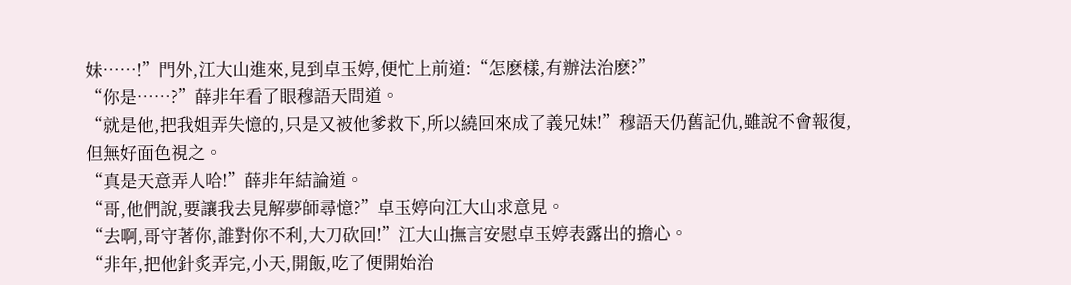妹……!”門外,江大山進來,見到卓玉婷,便忙上前道:“怎麽樣,有辦法治麽?”
“你是……?”薛非年看了眼穆語天問道。
“就是他,把我姐弄失憶的,只是又被他爹救下,所以繞回來成了義兄妹!”穆語天仍舊記仇,雖說不會報復,但無好面色視之。
“真是天意弄人哈!”薛非年結論道。
“哥,他們說,要讓我去見解夢師尋憶?”卓玉婷向江大山求意見。
“去啊,哥守著你,誰對你不利,大刀砍回!”江大山撫言安慰卓玉婷表露出的擔心。
“非年,把他針炙弄完,小天,開飯,吃了便開始治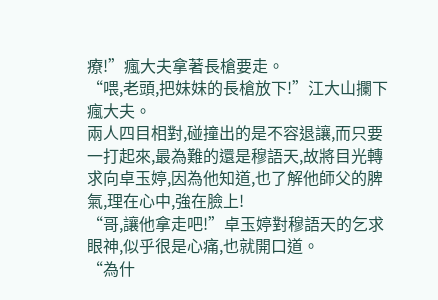療!”瘋大夫拿著長槍要走。
“喂,老頭,把妹妹的長槍放下!”江大山攔下瘋大夫。
兩人四目相對,碰撞出的是不容退讓,而只要一打起來,最為難的還是穆語天,故將目光轉求向卓玉婷,因為他知道,也了解他師父的脾氣,理在心中,強在臉上!
“哥,讓他拿走吧!”卓玉婷對穆語天的乞求眼神,似乎很是心痛,也就開口道。
“為什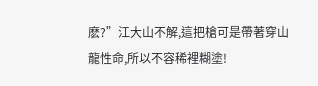麽?”江大山不解,這把槍可是帶著穿山龍性命,所以不容稀裡糊塗!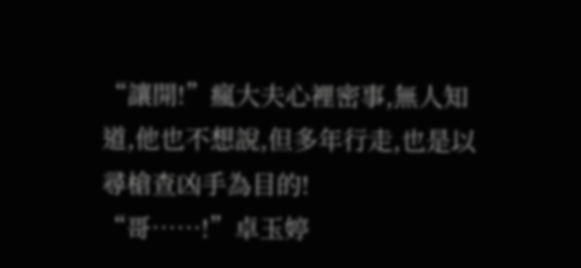“讓開!”瘋大夫心裡密事,無人知道,他也不想說,但多年行走,也是以尋槍查凶手為目的!
“哥……!”卓玉婷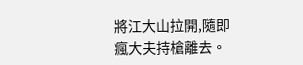將江大山拉開,隨即瘋大夫持槍離去。